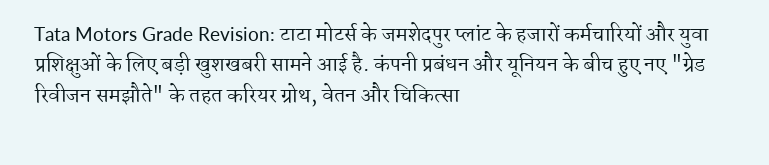Tata Motors Grade Revision: टाटा मोटर्स के जमशेदपुर प्लांट के हजारों कर्मचारियों और युवा प्रशिक्षुओं के लिए बड़ी खुशखबरी सामने आई है. कंपनी प्रबंधन और यूनियन के बीच हुए नए "ग्रेड रिवीजन समझौते" के तहत करियर ग्रोथ, वेतन और चिकित्सा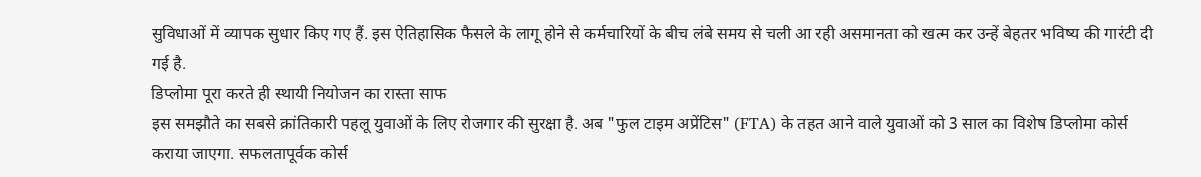सुविधाओं में व्यापक सुधार किए गए हैं. इस ऐतिहासिक फैसले के लागू होने से कर्मचारियों के बीच लंबे समय से चली आ रही असमानता को खत्म कर उन्हें बेहतर भविष्य की गारंटी दी गई है.
डिप्लोमा पूरा करते ही स्थायी नियोजन का रास्ता साफ
इस समझौते का सबसे क्रांतिकारी पहलू युवाओं के लिए रोजगार की सुरक्षा है. अब "फुल टाइम अप्रेंटिस" (FTA) के तहत आने वाले युवाओं को 3 साल का विशेष डिप्लोमा कोर्स कराया जाएगा. सफलतापूर्वक कोर्स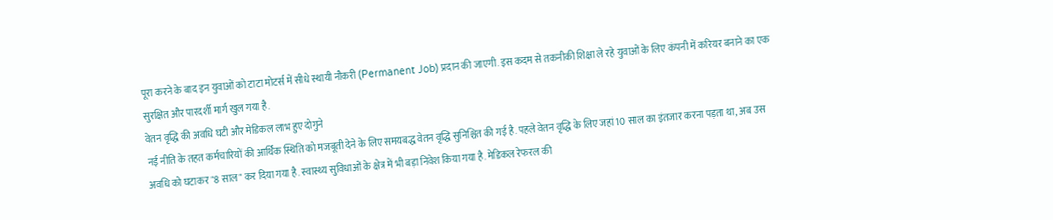पूरा करने के बाद इन युवाओं को टाटा मोटर्स में सीधे स्थायी नौकरी (Permanent Job) प्रदान की जाएगी. इस कदम से तकनीकी शिक्षा ले रहे युवाओं के लिए कंपनी में करियर बनाने का एक सुरक्षित और पारदर्शी मार्ग खुल गया है.
वेतन वृद्धि की अवधि घटी और मेडिकल लाभ हुए दोगुने
नई नीति के तहत कर्मचारियों की आर्थिक स्थिति को मजबूती देने के लिए समयबद्ध वेतन वृद्धि सुनिश्चित की गई है. पहले वेतन वृद्धि के लिए जहां 10 साल का इंतजार करना पड़ता था, अब उस अवधि को घटाकर "8 साल" कर दिया गया है. स्वास्थ्य सुविधाओं के क्षेत्र में भी बड़ा निवेश किया गया है. मेडिकल रेफरल की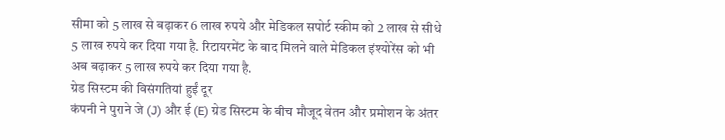सीमा को 5 लाख से बढ़ाकर 6 लाख रुपये और मेडिकल सपोर्ट स्कीम को 2 लाख से सीधे 5 लाख रुपये कर दिया गया है. रिटायरमेंट के बाद मिलने वाले मेडिकल इंश्योरेंस को भी अब बढ़ाकर 5 लाख रुपये कर दिया गया है.
ग्रेड सिस्टम की विसंगतियां हुईं दूर
कंपनी ने पुराने जे (J) और ई (E) ग्रेड सिस्टम के बीच मौजूद वेतन और प्रमोशन के अंतर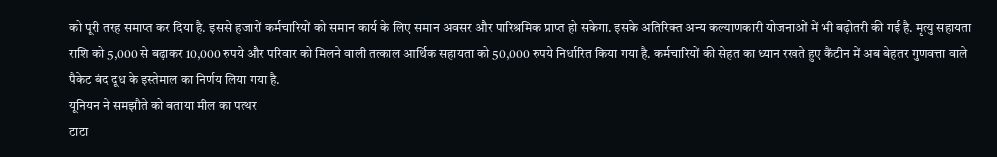को पूरी तरह समाप्त कर दिया है. इससे हजारों कर्मचारियों को समान कार्य के लिए समान अवसर और पारिश्रमिक प्राप्त हो सकेगा. इसके अतिरिक्त अन्य कल्याणकारी योजनाओं में भी बढ़ोतरी की गई है. मृत्यु सहायता राशि को 5,000 से बढ़ाकर 10,000 रुपये और परिवार को मिलने वाली तत्काल आर्थिक सहायता को 50,000 रुपये निर्धारित किया गया है. कर्मचारियों की सेहत का ध्यान रखते हुए कैंटीन में अब बेहतर गुणवत्ता वाले पैकेट बंद दूध के इस्तेमाल का निर्णय लिया गया है.
यूनियन ने समझौते को बताया मील का पत्थर
टाटा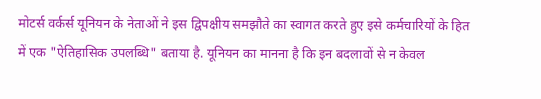मोटर्स वर्कर्स यूनियन के नेताओं ने इस द्विपक्षीय समझौते का स्वागत करते हुए इसे कर्मचारियों के हित में एक "ऐतिहासिक उपलब्धि" बताया है. यूनियन का मानना है कि इन बदलावों से न केवल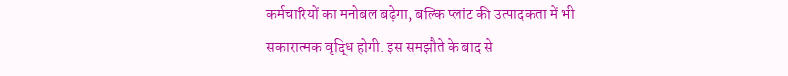कर्मचारियों का मनोबल बढ़ेगा, बल्कि प्लांट की उत्पादकता में भी सकारात्मक वृद्धि होगी. इस समझौते के बाद से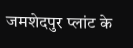जमशेदपुर प्लांट के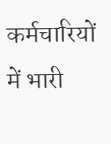कर्मचारियों में भारी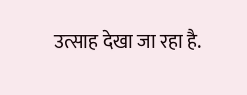उत्साह देखा जा रहा है.